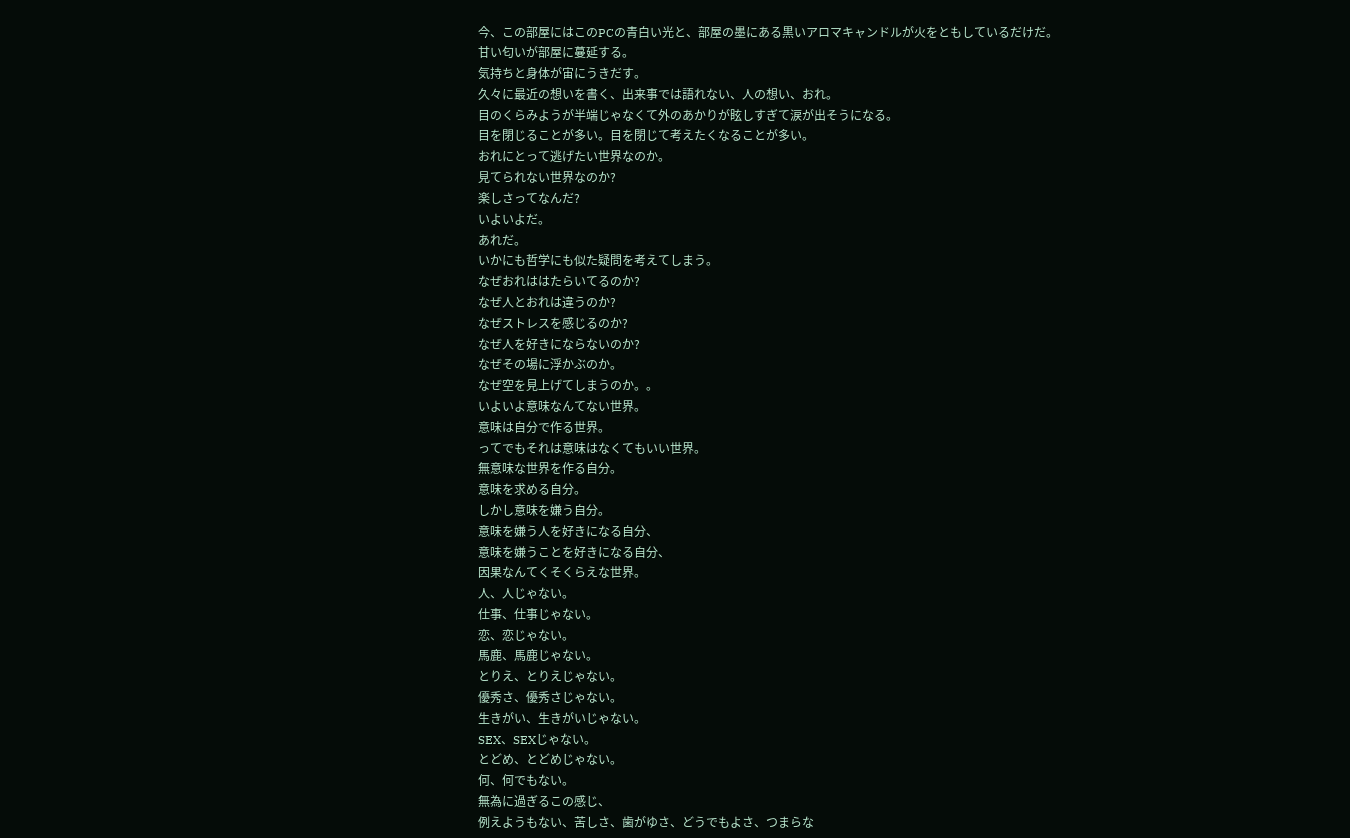今、この部屋にはこのPCの青白い光と、部屋の墨にある黒いアロマキャンドルが火をともしているだけだ。
甘い匂いが部屋に蔓延する。
気持ちと身体が宙にうきだす。
久々に最近の想いを書く、出来事では語れない、人の想い、おれ。
目のくらみようが半端じゃなくて外のあかりが眩しすぎて涙が出そうになる。
目を閉じることが多い。目を閉じて考えたくなることが多い。
おれにとって逃げたい世界なのか。
見てられない世界なのか?
楽しさってなんだ?
いよいよだ。
あれだ。
いかにも哲学にも似た疑問を考えてしまう。
なぜおれははたらいてるのか?
なぜ人とおれは違うのか?
なぜストレスを感じるのか?
なぜ人を好きにならないのか?
なぜその場に浮かぶのか。
なぜ空を見上げてしまうのか。。
いよいよ意味なんてない世界。
意味は自分で作る世界。
ってでもそれは意味はなくてもいい世界。
無意味な世界を作る自分。
意味を求める自分。
しかし意味を嫌う自分。
意味を嫌う人を好きになる自分、
意味を嫌うことを好きになる自分、
因果なんてくそくらえな世界。
人、人じゃない。
仕事、仕事じゃない。
恋、恋じゃない。
馬鹿、馬鹿じゃない。
とりえ、とりえじゃない。
優秀さ、優秀さじゃない。
生きがい、生きがいじゃない。
SEX、SEXじゃない。
とどめ、とどめじゃない。
何、何でもない。
無為に過ぎるこの感じ、
例えようもない、苦しさ、歯がゆさ、どうでもよさ、つまらな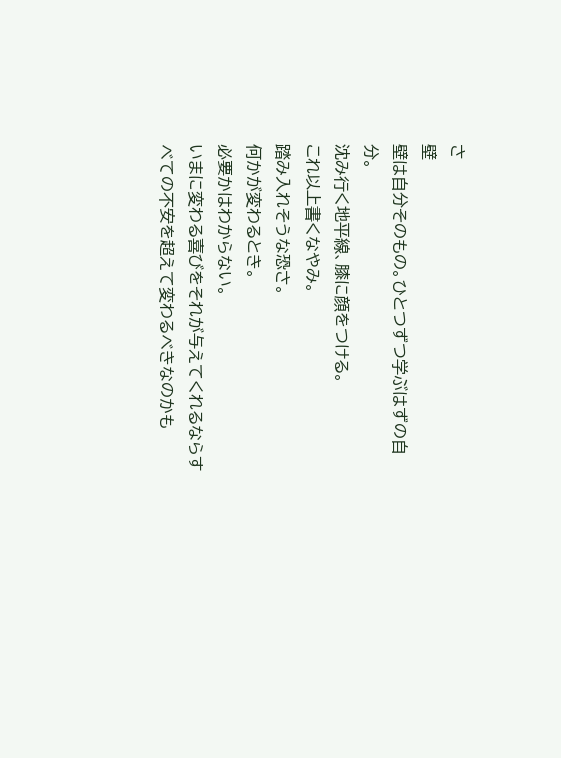さ
壁
壁は自分そのもの。ひとつずつ学ぶはずの自分。
沈み行く地平線、膝に顔をつける。
これ以上書くなやみ。
踏み入れそうな恐さ。
何かが変わるとき。
必要かはわからない。
いまに変わる喜びをそれが与えてくれるならすべての不安を超えて変わるべきなのかも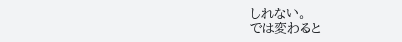しれない。
では変わると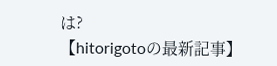は?
【hitorigotoの最新記事】